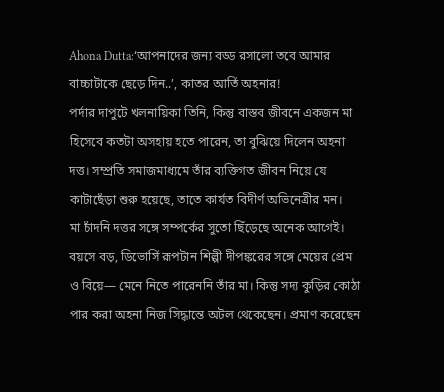Ahona Dutta:‘আপনাদের জন্য বড্ড রসালো তবে আমার বাচ্চাটাকে ছেড়ে দিন..’, কাতর আর্তি অহনার!
পর্দার দাপুটে খলনায়িকা তিনি, কিন্তু বাস্তব জীবনে একজন মা হিসেবে কতটা অসহায় হতে পারেন, তা বুঝিয়ে দিলেন অহনা দত্ত। সম্প্রতি সমাজমাধ্যমে তাঁর ব্যক্তিগত জীবন নিয়ে যে কাটাছেঁড়া শুরু হয়েছে, তাতে কার্যত বিদীর্ণ অভিনেত্রীর মন।
মা চাঁদনি দত্তর সঙ্গে সম্পর্কের সুতো ছিঁড়েছে অনেক আগেই। বয়সে বড়, ডিভোর্সি রূপটান শিল্পী দীপঙ্করের সঙ্গে মেয়ের প্রেম ও বিয়ে— মেনে নিতে পারেননি তাঁর মা। কিন্তু সদ্য কুড়ির কোঠা পার করা অহনা নিজ সিদ্ধান্তে অটল থেকেছেন। প্রমাণ করেছেন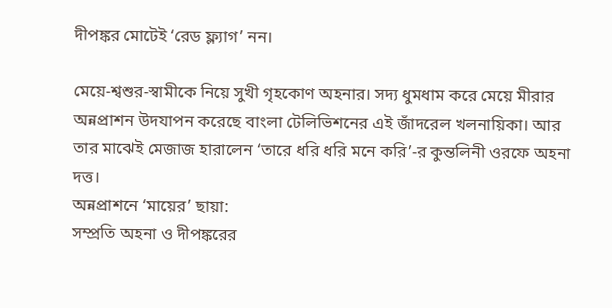দীপঙ্কর মোটেই ‘রেড ফ্ল্যাগ’ নন।

মেয়ে-শ্বশুর-স্বামীকে নিয়ে সুখী গৃহকোণ অহনার। সদ্য ধুমধাম করে মেয়ে মীরার অন্নপ্রাশন উদযাপন করেছে বাংলা টেলিভিশনের এই জাঁদরেল খলনায়িকা। আর তার মাঝেই মেজাজ হারালেন ‘তারে ধরি ধরি মনে করি’-র কুন্তলিনী ওরফে অহনা দত্ত।
অন্নপ্রাশনে ‘মায়ের’ ছায়া:
সম্প্রতি অহনা ও দীপঙ্করের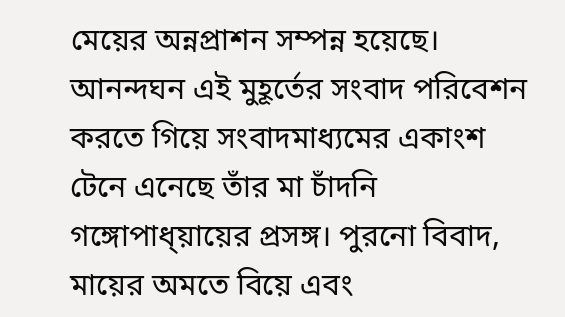মেয়ের অন্নপ্রাশন সম্পন্ন হয়েছে। আনন্দঘন এই মুহূর্তের সংবাদ পরিবেশন করতে গিয়ে সংবাদমাধ্যমের একাংশ টেনে এনেছে তাঁর মা চাঁদনি গঙ্গোপাধ্য়ায়ের প্রসঙ্গ। পুরনো বিবাদ, মায়ের অমতে বিয়ে এবং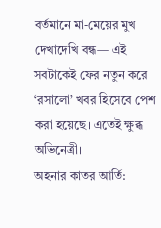বর্তমানে মা-মেয়ের মুখ দেখাদেখি বন্ধ— এই সবটাকেই ফের নতুন করে ‘রসালো’ খবর হিসেবে পেশ করা হয়েছে। এতেই ক্ষুব্ধ অভিনেত্রী।
অহনার কাতর আর্তি: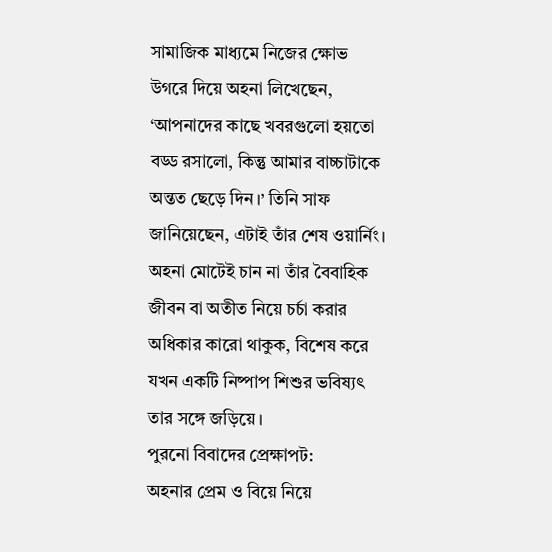সামাজিক মাধ্যমে নিজের ক্ষোভ উগরে দিয়ে অহনা লিখেছেন, ‘আপনাদের কাছে খবরগুলো হয়তো বড্ড রসালো, কিন্তু আমার বাচ্চাটাকে অন্তত ছেড়ে দিন।’ তিনি সাফ জানিয়েছেন, এটাই তাঁর শেষ ওয়ার্নিং। অহনা মোটেই চান না তাঁর বৈবাহিক জীবন বা অতীত নিয়ে চর্চা করার অধিকার কারো থাকুক, বিশেষ করে যখন একটি নিষ্পাপ শিশুর ভবিষ্যৎ তার সঙ্গে জড়িয়ে।
পুরনো বিবাদের প্রেক্ষাপট:
অহনার প্রেম ও বিয়ে নিয়ে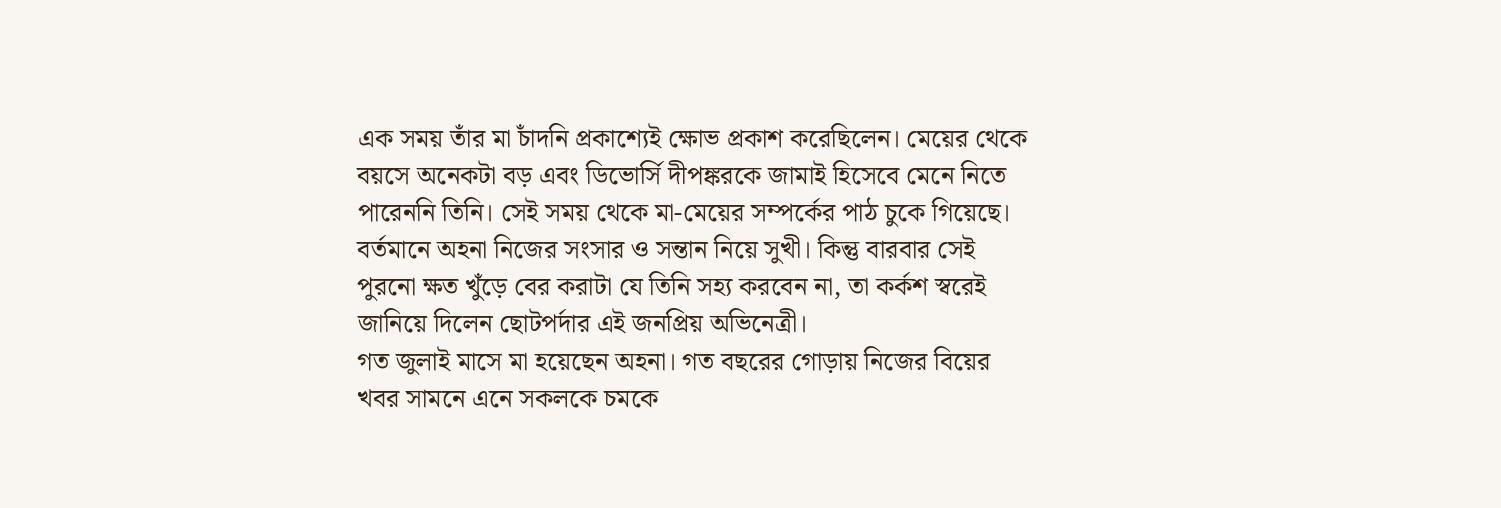এক সময় তাঁর মা চাঁদনি প্রকাশ্যেই ক্ষোভ প্রকাশ করেছিলেন। মেয়ের থেকে বয়সে অনেকটা বড় এবং ডিভোর্সি দীপঙ্করকে জামাই হিসেবে মেনে নিতে পারেননি তিনি। সেই সময় থেকে মা-মেয়ের সম্পর্কের পাঠ চুকে গিয়েছে। বর্তমানে অহনা নিজের সংসার ও সন্তান নিয়ে সুখী। কিন্তু বারবার সেই পুরনো ক্ষত খুঁড়ে বের করাটা যে তিনি সহ্য করবেন না, তা কর্কশ স্বরেই জানিয়ে দিলেন ছোটপর্দার এই জনপ্রিয় অভিনেত্রী।
গত জুলাই মাসে মা হয়েছেন অহনা। গত বছরের গোড়ায় নিজের বিয়ের খবর সামনে এনে সকলকে চমকে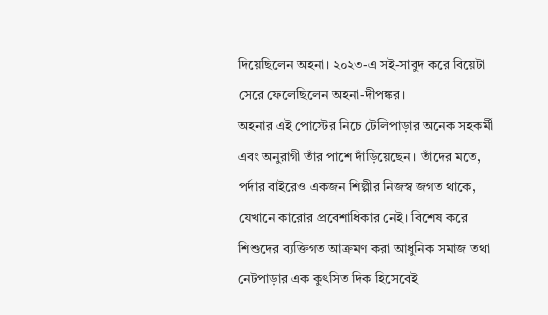দিয়েছিলেন অহনা। ২০২৩-এ সই-সাবুদ করে বিয়েটা সেরে ফেলেছিলেন অহনা-দীপঙ্কর।
অহনার এই পোস্টের নিচে টেলিপাড়ার অনেক সহকর্মী এবং অনুরাগী তাঁর পাশে দাঁড়িয়েছেন। তাঁদের মতে, পর্দার বাইরেও একজন শিল্পীর নিজস্ব জগত থাকে, যেখানে কারোর প্রবেশাধিকার নেই। বিশেষ করে শিশুদের ব্যক্তিগত আক্রমণ করা আধুনিক সমাজ তথা নেটপাড়ার এক কুৎসিত দিক হিসেবেই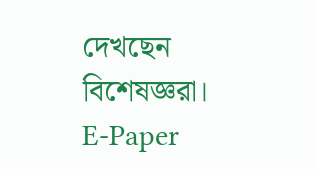দেখছেন বিশেষজ্ঞরা।
E-Paper